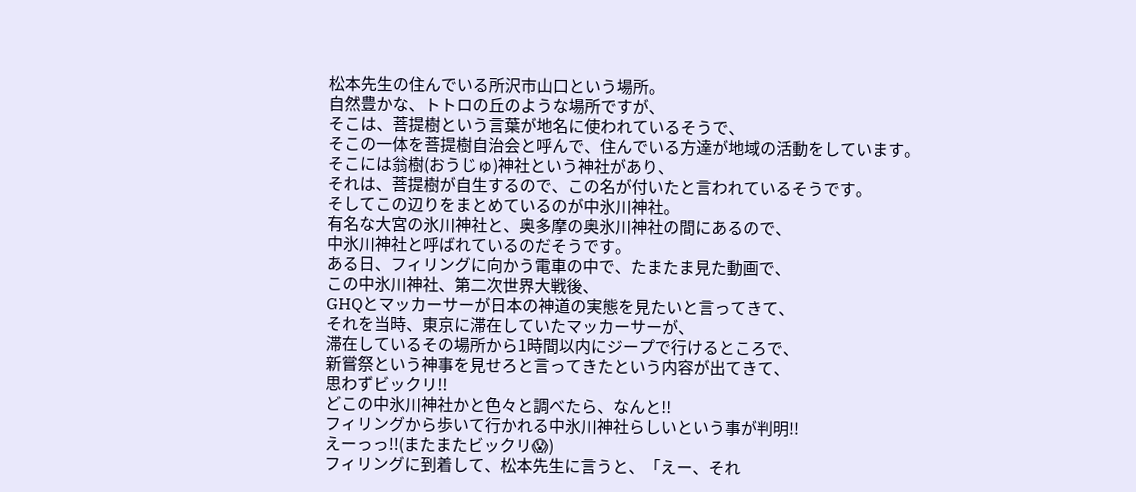松本先生の住んでいる所沢市山口という場所。
自然豊かな、トトロの丘のような場所ですが、
そこは、菩提樹という言葉が地名に使われているそうで、
そこの一体を菩提樹自治会と呼んで、住んでいる方達が地域の活動をしています。
そこには翁樹(おうじゅ)神社という神社があり、
それは、菩提樹が自生するので、この名が付いたと言われているそうです。
そしてこの辺りをまとめているのが中氷川神社。
有名な大宮の氷川神社と、奥多摩の奥氷川神社の間にあるので、
中氷川神社と呼ばれているのだそうです。
ある日、フィリングに向かう電車の中で、たまたま見た動画で、
この中氷川神社、第二次世界大戦後、
GHQとマッカーサーが日本の神道の実態を見たいと言ってきて、
それを当時、東京に滞在していたマッカーサーが、
滞在しているその場所から1時間以内にジープで行けるところで、
新嘗祭という神事を見せろと言ってきたという内容が出てきて、
思わずビックリ!!
どこの中氷川神社かと色々と調べたら、なんと!!
フィリングから歩いて行かれる中氷川神社らしいという事が判明!!
えーっっ!!(またまたビックリ😱)
フィリングに到着して、松本先生に言うと、「えー、それ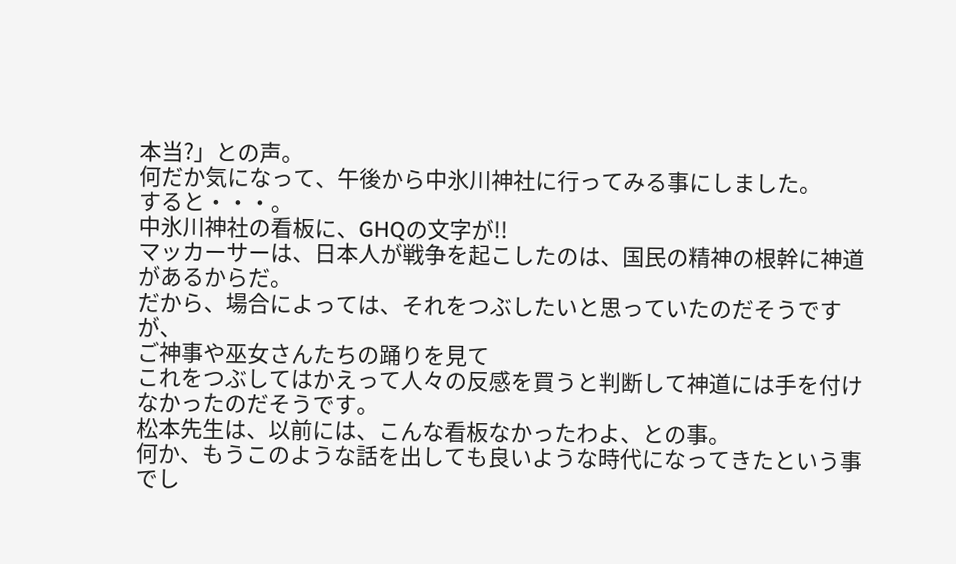本当?」との声。
何だか気になって、午後から中氷川神社に行ってみる事にしました。
すると・・・。
中氷川神社の看板に、GHQの文字が!!
マッカーサーは、日本人が戦争を起こしたのは、国民の精神の根幹に神道があるからだ。
だから、場合によっては、それをつぶしたいと思っていたのだそうですが、
ご神事や巫女さんたちの踊りを見て
これをつぶしてはかえって人々の反感を買うと判断して神道には手を付けなかったのだそうです。
松本先生は、以前には、こんな看板なかったわよ、との事。
何か、もうこのような話を出しても良いような時代になってきたという事でし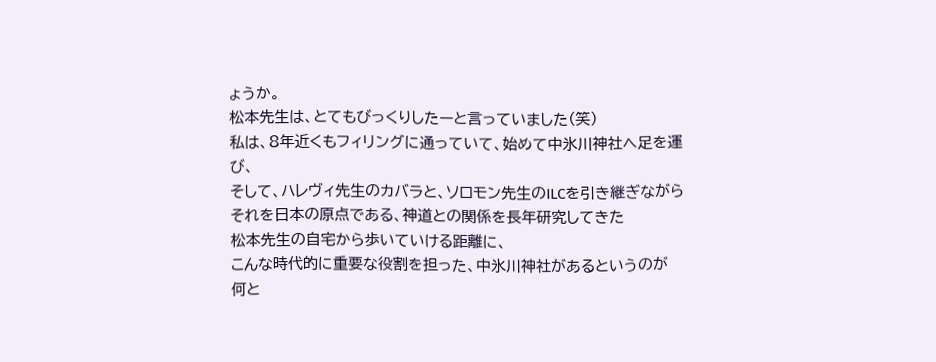ょうか。
松本先生は、とてもびっくりしたーと言っていました(笑)
私は、8年近くもフィリングに通っていて、始めて中氷川神社へ足を運び、
そして、ハレヴィ先生のカバラと、ソロモン先生のILCを引き継ぎながら
それを日本の原点である、神道との関係を長年研究してきた
松本先生の自宅から歩いていける距離に、
こんな時代的に重要な役割を担った、中氷川神社があるというのが
何と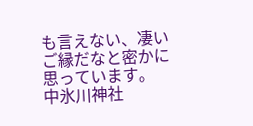も言えない、凄いご縁だなと密かに思っています。
中氷川神社